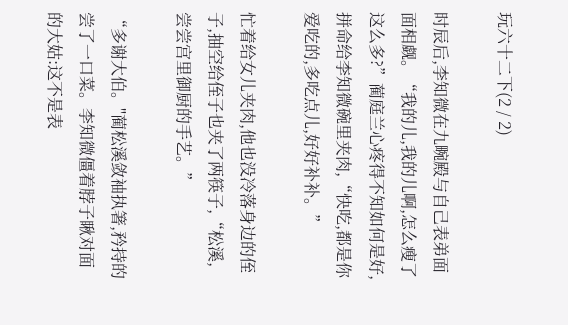玩六十二下(2 / 2)

时辰后,李知微在九畹殿与自己表弟面面相觑。“我的儿,我的儿啊,怎么瘦了这么多?”蔺庭兰心疼得不知如何是好,拼命给李知微碗里夹肉,“快吃,都是你爱吃的,多吃点儿,好好补补。”

忙着给女儿夹肉,他也没冷落身边的侄子,抽空给侄子也夹了两筷子,“松溪,尝尝宫里御厨的手艺。”

“多谢大伯。"蔺松溪敛袖执箸,矜持的尝了一口菜。李知微僵着脖子瞅对面的大姑:这不是表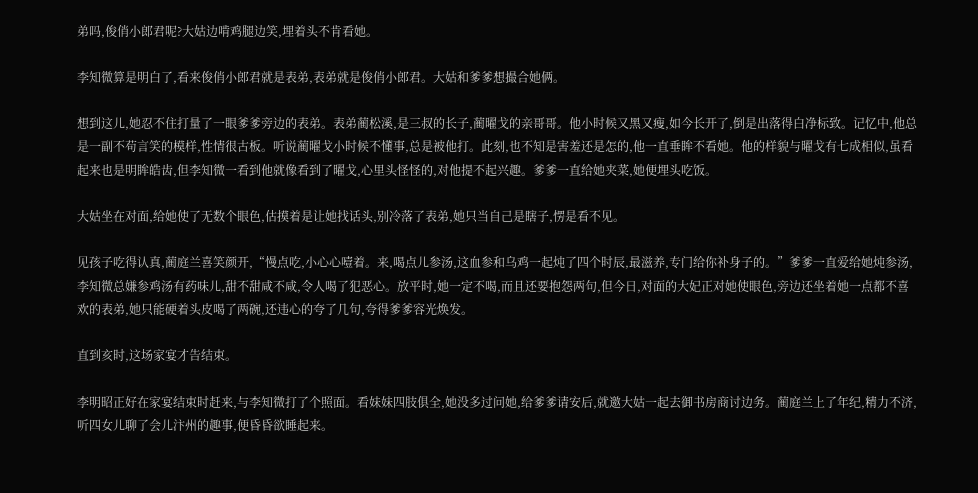弟吗,俊俏小郎君呢?大姑边啃鸡腿边笑,埋着头不肯看她。

李知微算是明白了,看来俊俏小郎君就是表弟,表弟就是俊俏小郎君。大姑和爹爹想撮合她俩。

想到这儿,她忍不住打量了一眼爹爹旁边的表弟。表弟蔺松溪,是三叔的长子,蔺曜戈的亲哥哥。他小时候又黑又瘦,如今长开了,倒是出落得白净标致。记忆中,他总是一副不苟言笑的模样,性情很古板。听说蔺曜戈小时候不懂事,总是被他打。此刻,也不知是害羞还是怎的,他一直垂眸不看她。他的样貌与曜戈有七成相似,虽看起来也是明眸皓齿,但李知微一看到他就像看到了曜戈,心里头怪怪的,对他提不起兴趣。爹爹一直给她夹菜,她便埋头吃饭。

大姑坐在对面,给她使了无数个眼色,估摸着是让她找话头,别冷落了表弟,她只当自己是瞎子,愣是看不见。

见孩子吃得认真,蔺庭兰喜笑颜开,“慢点吃,小心心噎着。来,喝点儿参汤,这血参和乌鸡一起炖了四个时辰,最滋养,专门给你补身子的。”爹爹一直爱给她炖参汤,李知微总嫌参鸡汤有药味儿,甜不甜咸不咸,令人喝了犯恶心。放平时,她一定不喝,而且还要抱怨两句,但今日,对面的大妃正对她使眼色,旁边还坐着她一点都不喜欢的表弟,她只能硬着头皮喝了两碗,还违心的夸了几句,夸得爹爹容光焕发。

直到亥时,这场家宴才告结束。

李明昭正好在家宴结束时赶来,与李知微打了个照面。看妹妹四肢俱全,她没多过问她,给爹爹请安后,就邀大姑一起去御书房商讨边务。蔺庭兰上了年纪,精力不济,听四女儿聊了会儿汴州的趣事,便昏昏欲睡起来。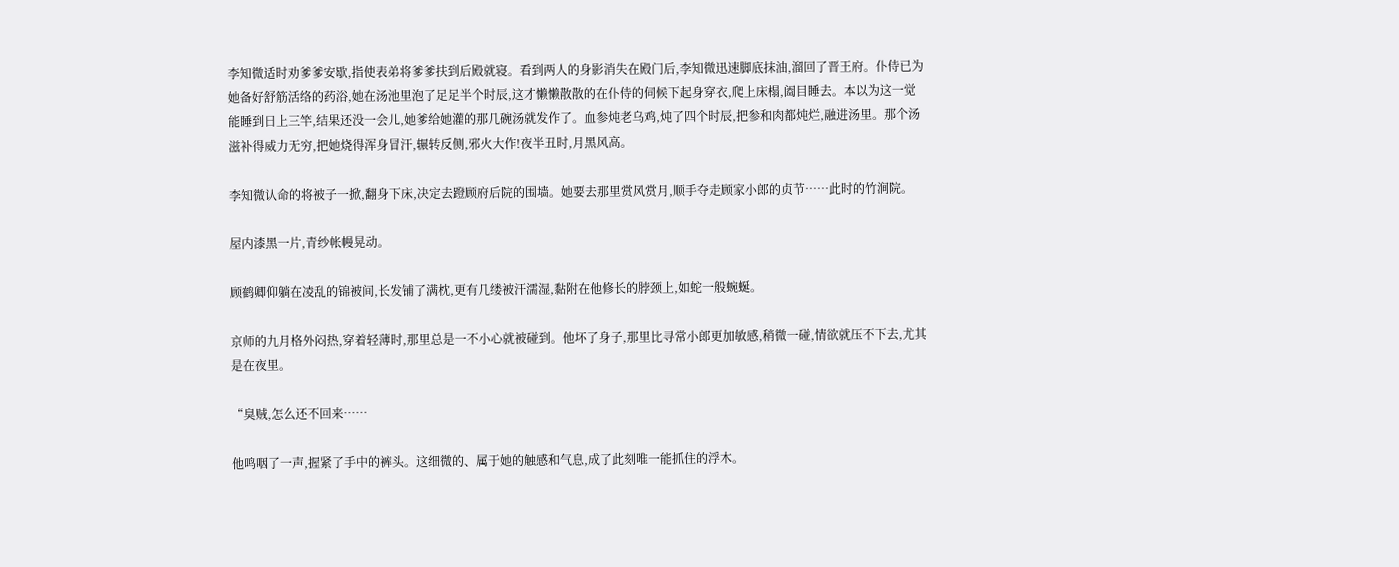李知微适时劝爹爹安歇,指使表弟将爹爹扶到后殿就寝。看到两人的身影消失在殿门后,李知微迅速脚底抹油,溜回了晋王府。仆侍已为她备好舒筋活络的药浴,她在汤池里泡了足足半个时辰,这才懒懒散散的在仆侍的伺候下起身穿衣,爬上床榻,阖目睡去。本以为这一觉能睡到日上三竿,结果还没一会儿,她爹给她灌的那几碗汤就发作了。血参炖老乌鸡,炖了四个时辰,把参和肉都炖烂,融进汤里。那个汤滋补得威力无穷,把她烧得浑身冒汗,辗转反侧,邪火大作!夜半丑时,月黑风高。

李知微认命的将被子一掀,翻身下床,决定去蹬顾府后院的围墙。她要去那里赏风赏月,顺手夺走顾家小郎的贞节……此时的竹涧院。

屋内漆黑一片,青纱帐幔晃动。

顾鹤卿仰躺在凌乱的锦被间,长发铺了满枕,更有几缕被汗濡湿,黏附在他修长的脖颈上,如蛇一般蜿蜒。

京师的九月格外闷热,穿着轻薄时,那里总是一不小心就被碰到。他坏了身子,那里比寻常小郎更加敏感,稍微一碰,情欲就压不下去,尤其是在夜里。

“臭贼,怎么还不回来……

他鸣咽了一声,握紧了手中的裤头。这细微的、属于她的触感和气息,成了此刻唯一能抓住的浮木。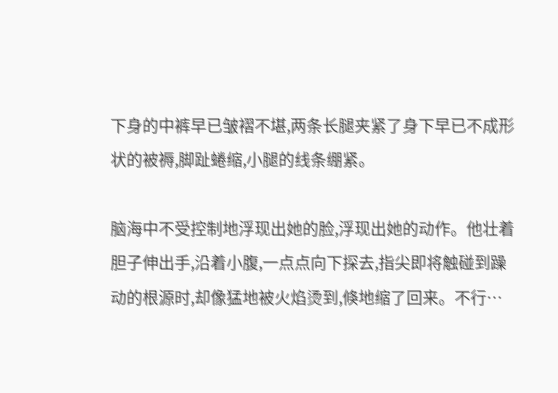下身的中裤早已皱褶不堪,两条长腿夹紧了身下早已不成形状的被褥,脚趾蜷缩,小腿的线条绷紧。

脑海中不受控制地浮现出她的脸,浮现出她的动作。他壮着胆子伸出手,沿着小腹,一点点向下探去,指尖即将触碰到躁动的根源时,却像猛地被火焰烫到,倏地缩了回来。不行…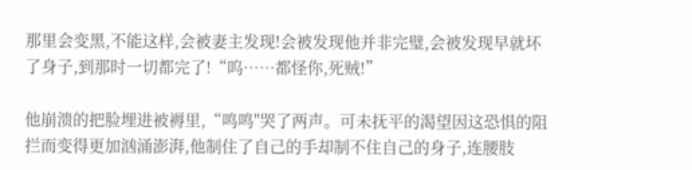那里会变黑,不能这样,会被妻主发现!会被发现他并非完璧,会被发现早就坏了身子,到那时一切都完了!“呜……都怪你,死贼!”

他崩溃的把脸埋进被褥里,“鸣鸣"哭了两声。可未抚平的渴望因这恐惧的阻拦而变得更加汹涌澎湃,他制住了自己的手却制不住自己的身子,连腰肢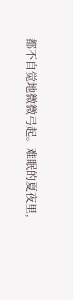都不自觉地微微弓起。难眠的夏夜里,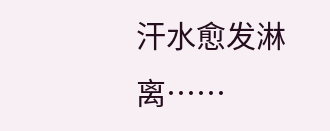汗水愈发淋离……